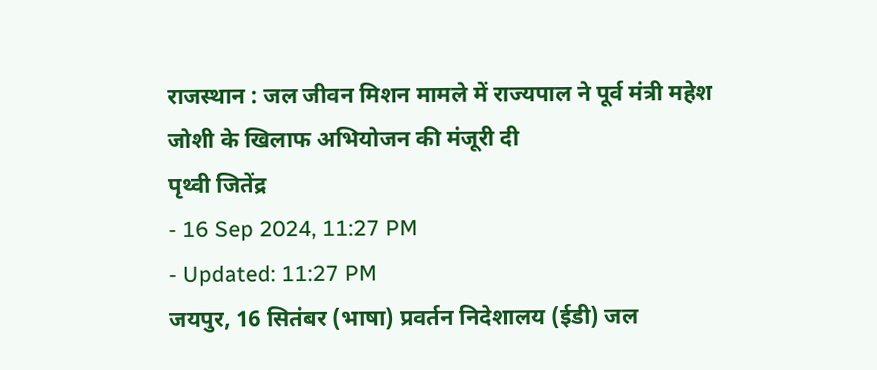राजस्थान : जल जीवन मिशन मामले में राज्यपाल ने पूर्व मंत्री महेश जोशी के खिलाफ अभियोजन की मंजूरी दी
पृथ्वी जितेंद्र
- 16 Sep 2024, 11:27 PM
- Updated: 11:27 PM
जयपुर, 16 सितंबर (भाषा) प्रवर्तन निदेशालय (ईडी) जल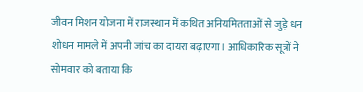जीवन मिशन योजना में राजस्थान में कथित अनियमितताओं से जुड़े धन शोधन मामले में अपनी जांच का दायरा बढ़ाएगा। आधिकारिक सूत्रों ने सोमवार को बताया कि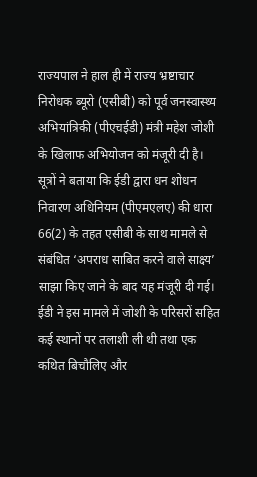राज्यपाल ने हाल ही में राज्य भ्रष्टाचार निरोधक ब्यूरो (एसीबी) को पूर्व जनस्वास्थ्य अभियांत्रिकी (पीएचईडी) मंत्री महेश जोशी के खिलाफ अभियोजन को मंजूरी दी है।
सूत्रों ने बताया कि ईडी द्वारा धन शोधन निवारण अधिनियम (पीएमएलए) की धारा 66(2) के तहत एसीबी के साथ मामले से संबंधित ‘अपराध साबित करने वाले साक्ष्य’ साझा किए जाने के बाद यह मंजूरी दी गई।
ईडी ने इस मामले में जोशी के परिसरों सहित कई स्थानों पर तलाशी ली थी तथा एक कथित बिचौलिए और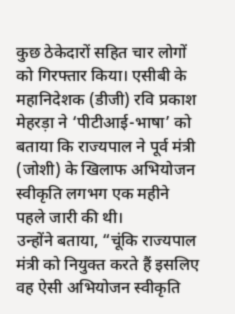कुछ ठेकेदारों सहित चार लोगों को गिरफ्तार किया। एसीबी के महानिदेशक (डीजी) रवि प्रकाश मेहरड़ा ने ‘पीटीआई-भाषा’ को बताया कि राज्यपाल ने पूर्व मंत्री (जोशी) के खिलाफ अभियोजन स्वीकृति लगभग एक महीने पहले जारी की थी।
उन्होंने बताया, “चूंकि राज्यपाल मंत्री को नियुक्त करते हैं इसलिए वह ऐसी अभियोजन स्वीकृति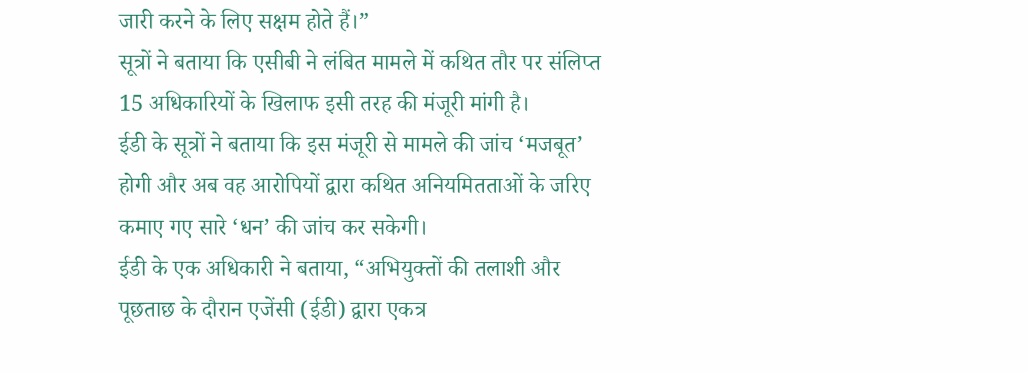जारी करने के लिए सक्षम होते हैं।”
सूत्रों ने बताया कि एसीबी ने लंबित मामले में कथित तौर पर संलिप्त 15 अधिकारियों के खिलाफ इसी तरह की मंजूरी मांगी है।
ईडी के सूत्रों ने बताया कि इस मंजूरी से मामले की जांच ‘मजबूत’ होगी और अब वह आरोपियों द्वारा कथित अनियमितताओं के जरिए कमाए गए सारे ‘धन’ की जांच कर सकेगी।
ईडी के एक अधिकारी ने बताया, “अभियुक्तों की तलाशी और पूछताछ के दौरान एजेंसी (ईडी) द्वारा एकत्र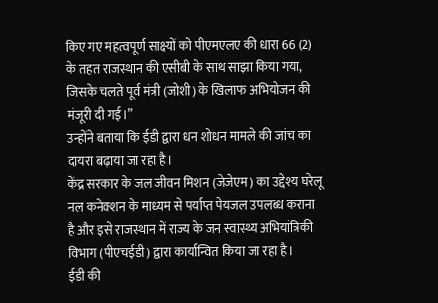किए गए महत्वपूर्ण साक्ष्यों को पीएमएलए की धारा 66 (2) के तहत राजस्थान की एसीबी के साथ साझा किया गया, जिसके चलते पूर्व मंत्री (जोशी) के खिलाफ अभियोजन की मंजूरी दी गई।”
उन्होंने बताया कि ईडी द्वारा धन शोधन मामले की जांच का दायरा बढ़ाया जा रहा है।
केंद्र सरकार के जल जीवन मिशन (जेजेएम) का उद्देश्य घरेलू नल कनेक्शन के माध्यम से पर्याप्त पेयजल उपलब्ध कराना है और इसे राजस्थान में राज्य के जन स्वास्थ्य अभियांत्रिकी विभाग (पीएचईडी) द्वारा कार्यान्वित किया जा रहा है।
ईडी की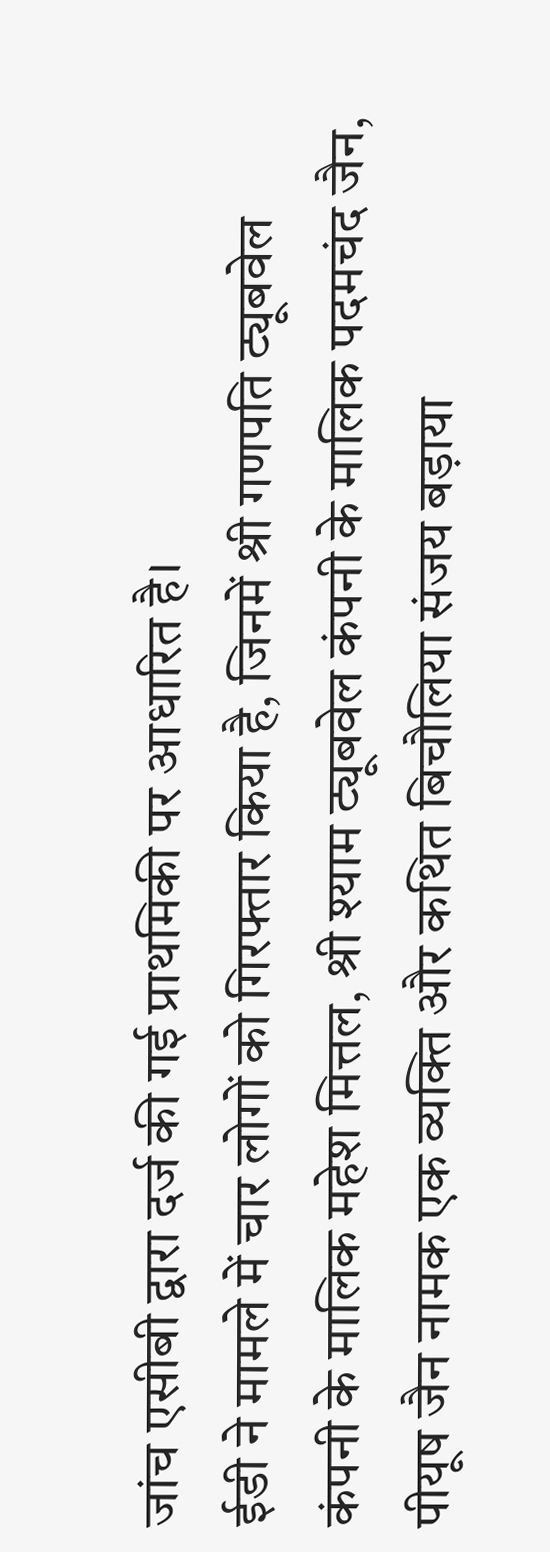जांच एसीबी द्वारा दर्ज की गई प्राथमिकी पर आधारित है।
ईडी ने मामले में चार लोगों को गिरफ्तार किया है, जिनमें श्री गणपति ट्यूबवेल कंपनी के मालिक महेश मित्तल, श्री श्याम ट्यूबवेल कंपनी के मालिक पदमचंद जैन, पीयूष जैन नामक एक व्यक्ति और कथित बिचौलिया संजय बड़ाया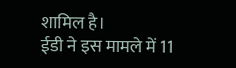शामिल है।
ईडी ने इस मामले में 11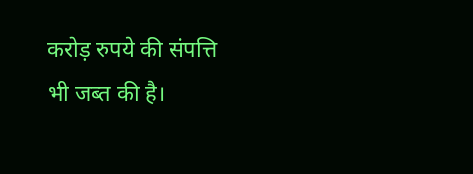करोड़ रुपये की संपत्ति भी जब्त की है।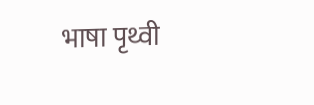भाषा पृथ्वी